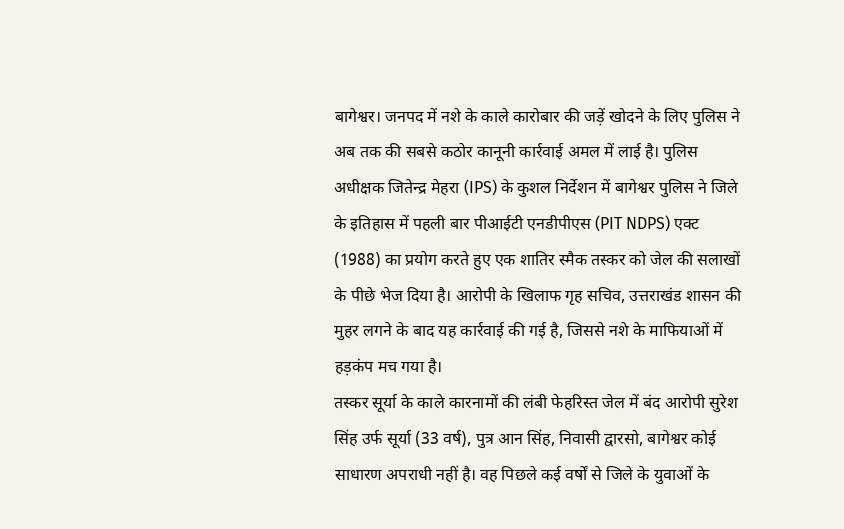बागेश्वर। जनपद में नशे के काले कारोबार की जड़ें खोदने के लिए पुलिस ने अब तक की सबसे कठोर कानूनी कार्रवाई अमल में लाई है। पुलिस अधीक्षक जितेन्द्र मेहरा (IPS) के कुशल निर्देशन में बागेश्वर पुलिस ने जिले के इतिहास में पहली बार पीआईटी एनडीपीएस (PIT NDPS) एक्ट (1988) का प्रयोग करते हुए एक शातिर स्मैक तस्कर को जेल की सलाखों के पीछे भेज दिया है। आरोपी के खिलाफ गृह सचिव, उत्तराखंड शासन की मुहर लगने के बाद यह कार्रवाई की गई है, जिससे नशे के माफियाओं में हड़कंप मच गया है।
तस्कर सूर्या के काले कारनामों की लंबी फेहरिस्त जेल में बंद आरोपी सुरेश सिंह उर्फ सूर्या (33 वर्ष), पुत्र आन सिंह, निवासी द्वारसो, बागेश्वर कोई साधारण अपराधी नहीं है। वह पिछले कई वर्षों से जिले के युवाओं के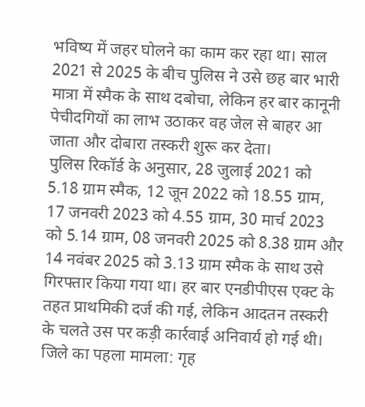भविष्य में जहर घोलने का काम कर रहा था। साल 2021 से 2025 के बीच पुलिस ने उसे छह बार भारी मात्रा में स्मैक के साथ दबोचा, लेकिन हर बार कानूनी पेचीदगियों का लाभ उठाकर वह जेल से बाहर आ जाता और दोबारा तस्करी शुरू कर देता।
पुलिस रिकॉर्ड के अनुसार, 28 जुलाई 2021 को 5.18 ग्राम स्मैक, 12 जून 2022 को 18.55 ग्राम, 17 जनवरी 2023 को 4.55 ग्राम, 30 मार्च 2023 को 5.14 ग्राम, 08 जनवरी 2025 को 8.38 ग्राम और 14 नवंबर 2025 को 3.13 ग्राम स्मैक के साथ उसे गिरफ्तार किया गया था। हर बार एनडीपीएस एक्ट के तहत प्राथमिकी दर्ज की गई, लेकिन आदतन तस्करी के चलते उस पर कड़ी कार्रवाई अनिवार्य हो गई थी।
जिले का पहला मामला: गृह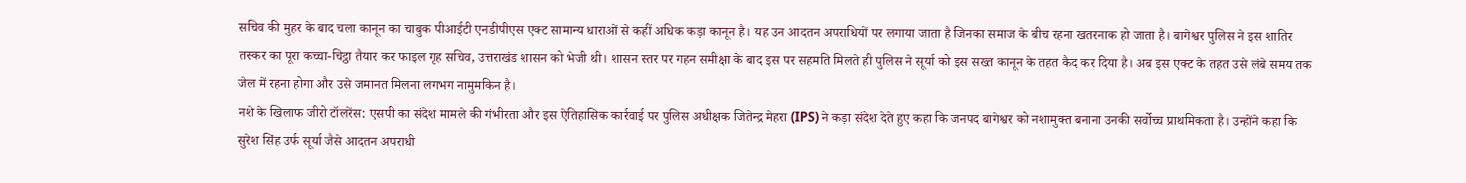सचिव की मुहर के बाद चला कानून का चाबुक पीआईटी एनडीपीएस एक्ट सामान्य धाराओं से कहीं अधिक कड़ा कानून है। यह उन आदतन अपराधियों पर लगाया जाता है जिनका समाज के बीच रहना खतरनाक हो जाता है। बागेश्वर पुलिस ने इस शातिर तस्कर का पूरा कच्चा-चिट्ठा तैयार कर फाइल गृह सचिव, उत्तराखंड शासन को भेजी थी। शासन स्तर पर गहन समीक्षा के बाद इस पर सहमति मिलते ही पुलिस ने सूर्या को इस सख्त कानून के तहत कैद कर दिया है। अब इस एक्ट के तहत उसे लंबे समय तक जेल में रहना होगा और उसे जमानत मिलना लगभग नामुमकिन है।
नशे के खिलाफ जीरो टॉलरेंस: एसपी का संदेश मामले की गंभीरता और इस ऐतिहासिक कार्रवाई पर पुलिस अधीक्षक जितेन्द्र मेहरा (IPS) ने कड़ा संदेश देते हुए कहा कि जनपद बागेश्वर को नशामुक्त बनाना उनकी सर्वोच्च प्राथमिकता है। उन्होंने कहा कि सुरेश सिंह उर्फ सूर्या जैसे आदतन अपराधी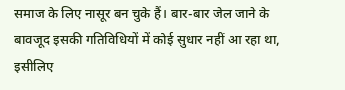समाज के लिए नासूर बन चुके हैं। बार-बार जेल जाने के बावजूद इसकी गतिविधियों में कोई सुधार नहीं आ रहा था, इसीलिए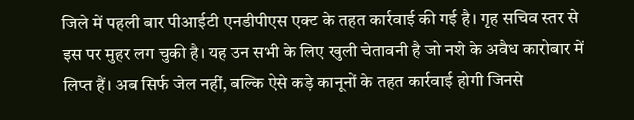जिले में पहली बार पीआईटी एनडीपीएस एक्ट के तहत कार्रवाई की गई है। गृह सचिव स्तर से इस पर मुहर लग चुकी है। यह उन सभी के लिए खुली चेतावनी है जो नशे के अवैध कारोबार में लिप्त हैं। अब सिर्फ जेल नहीं, बल्कि ऐसे कड़े कानूनों के तहत कार्रवाई होगी जिनसे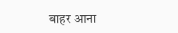बाहर आना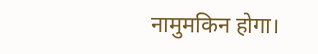नामुमकिन होगा।